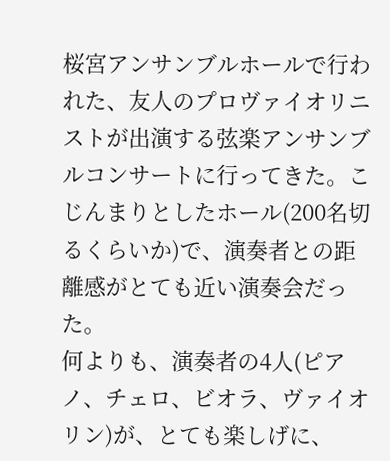桜宮アンサンブルホールで行われた、友人のプロヴァイオリニストが出演する弦楽アンサンブルコンサートに行ってきた。こじんまりとしたホール(200名切るくらいか)で、演奏者との距離感がとても近い演奏会だった。
何よりも、演奏者の4人(ピアノ、チェロ、ビオラ、ヴァイオリン)が、とても楽しげに、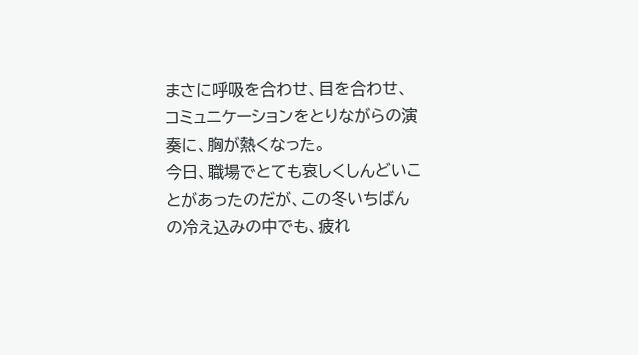まさに呼吸を合わせ、目を合わせ、コミュニケーションをとりながらの演奏に、胸が熱くなった。
今日、職場でとても哀しくしんどいことがあったのだが、この冬いちばんの冷え込みの中でも、疲れ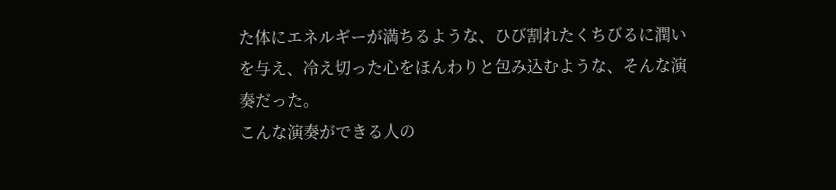た体にエネルギーが満ちるような、ひび割れたくちびるに潤いを与え、冷え切った心をほんわりと包み込むような、そんな演奏だった。
こんな演奏ができる人の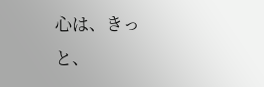心は、きっと、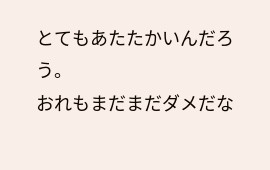とてもあたたかいんだろう。
おれもまだまだダメだな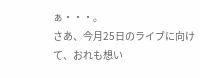ぁ・・・。
さあ、今月25日のライブに向けて、おれも想い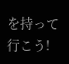を持って行こう!